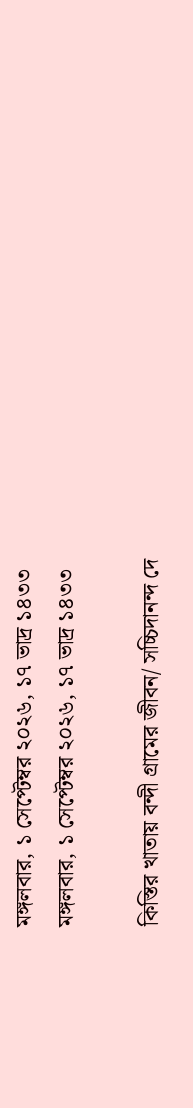মঙ্গলবার, ১ সেপ্টেম্বর ২০২৬, ১৭ ভাদ্র ১৪৩৩
মঙ্গলবার, ১ সেপ্টেম্বর ২০২৬, ১৭ ভাদ্র ১৪৩৩

কিস্তির খাতায় বন্দী গ্রামের জীবন/ সচ্চিদানন্দ দে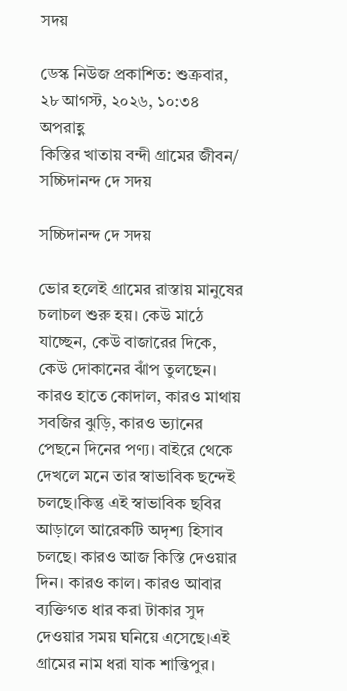সদয়

ডেস্ক নিউজ প্রকাশিত: শুক্রবার, ২৮ আগস্ট, ২০২৬, ১০:৩৪ অপরাহ্ণ
কিস্তির খাতায় বন্দী গ্রামের জীবন/ সচ্চিদানন্দ দে সদয়

সচ্চিদানন্দ দে সদয়

ভোর হলেই গ্রামের রাস্তায় মানুষের চলাচল শুরু হয়। কেউ মাঠে যাচ্ছেন, কেউ বাজারের দিকে, কেউ দোকানের ঝাঁপ তুলছেন। কারও হাতে কোদাল, কারও মাথায় সবজির ঝুড়ি, কারও ভ্যানের পেছনে দিনের পণ্য। বাইরে থেকে দেখলে মনে তার স্বাভাবিক ছন্দেই চলছে।কিন্তু এই স্বাভাবিক ছবির আড়ালে আরেকটি অদৃশ্য হিসাব চলছে। কারও আজ কিস্তি দেওয়ার দিন। কারও কাল। কারও আবার ব্যক্তিগত ধার করা টাকার সুদ দেওয়ার সময় ঘনিয়ে এসেছে।এই গ্রামের নাম ধরা যাক শান্তিপুর।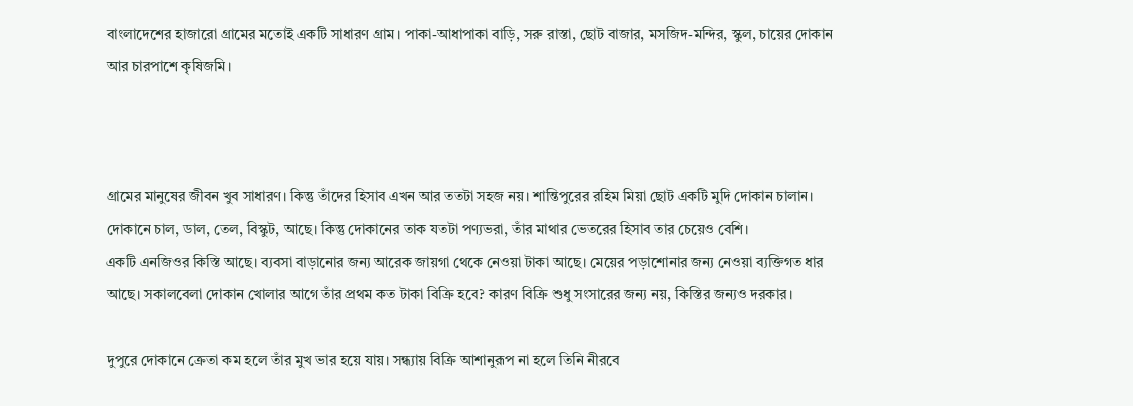বাংলাদেশের হাজারো গ্রামের মতোই একটি সাধারণ গ্রাম। পাকা-আধাপাকা বাড়ি, সরু রাস্তা, ছোট বাজার, মসজিদ-মন্দির, স্কুল, চায়ের দোকান আর চারপাশে কৃষিজমি।



গ্রামের মানুষের জীবন খুব সাধারণ। কিন্তু তাঁদের হিসাব এখন আর ততটা সহজ নয়। শান্তিপুরের রহিম মিয়া ছোট একটি মুদি দোকান চালান। দোকানে চাল, ডাল, তেল, বিস্কুট, আছে। কিন্তু দোকানের তাক যতটা পণ্যভরা, তাঁর মাথার ভেতরের হিসাব তার চেয়েও বেশি।
একটি এনজিওর কিস্তি আছে। ব্যবসা বাড়ানোর জন্য আরেক জায়গা থেকে নেওয়া টাকা আছে। মেয়ের পড়াশোনার জন্য নেওয়া ব্যক্তিগত ধার আছে। সকালবেলা দোকান খোলার আগে তাঁর প্রথম কত টাকা বিক্রি হবে? কারণ বিক্রি শুধু সংসারের জন্য নয়, কিস্তির জন্যও দরকার।

দুপুরে দোকানে ক্রেতা কম হলে তাঁর মুখ ভার হয়ে যায়। সন্ধ্যায় বিক্রি আশানুরূপ না হলে তিনি নীরবে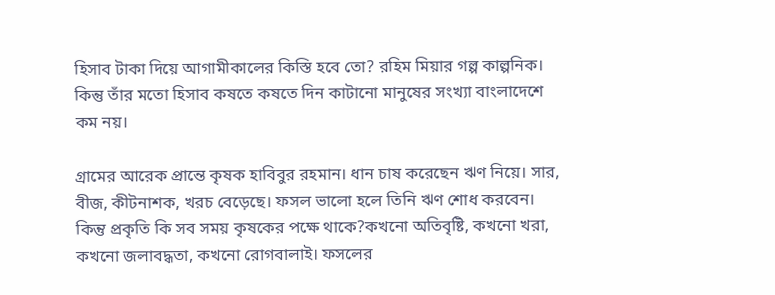হিসাব টাকা দিয়ে আগামীকালের কিস্তি হবে তো? রহিম মিয়ার গল্প কাল্পনিক। কিন্তু তাঁর মতো হিসাব কষতে কষতে দিন কাটানো মানুষের সংখ্যা বাংলাদেশে কম নয়।

গ্রামের আরেক প্রান্তে কৃষক হাবিবুর রহমান। ধান চাষ করেছেন ঋণ নিয়ে। সার, বীজ, কীটনাশক, খরচ বেড়েছে। ফসল ভালো হলে তিনি ঋণ শোধ করবেন। কিন্তু প্রকৃতি কি সব সময় কৃষকের পক্ষে থাকে?কখনো অতিবৃষ্টি, কখনো খরা, কখনো জলাবদ্ধতা, কখনো রোগবালাই। ফসলের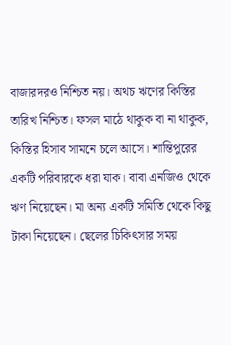বাজারদরও নিশ্চিত নয়। অথচ ঋণের কিস্তির তারিখ নিশ্চিত। ফসল মাঠে থাকুক বা না থাকুক, কিস্তির হিসাব সামনে চলে আসে। শান্তিপুরের একটি পরিবারকে ধরা যাক। বাবা এনজিও থেকে ঋণ নিয়েছেন। মা অন্য একটি সমিতি থেকে কিছু টাকা নিয়েছেন। ছেলের চিকিৎসার সময়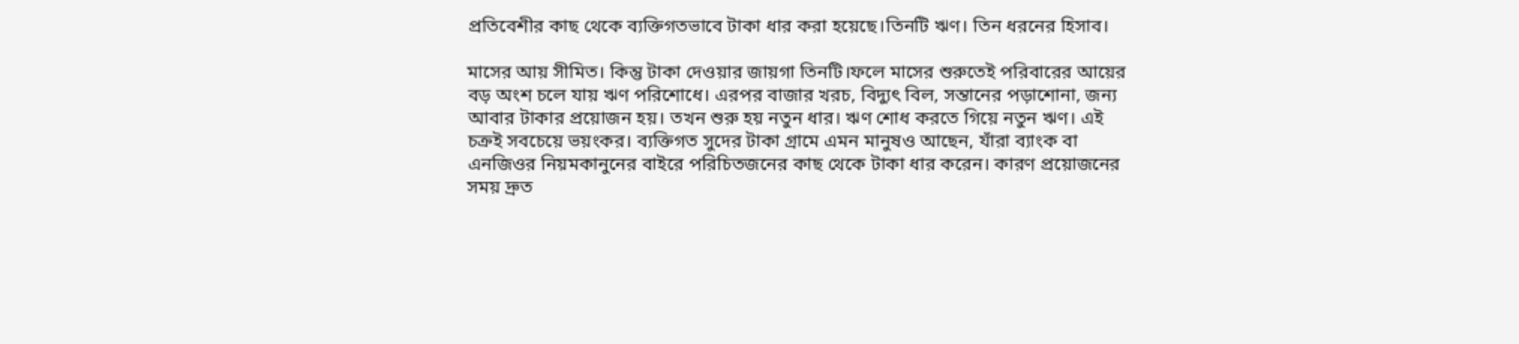প্রতিবেশীর কাছ থেকে ব্যক্তিগতভাবে টাকা ধার করা হয়েছে।তিনটি ঋণ। তিন ধরনের হিসাব।

মাসের আয় সীমিত। কিন্তু টাকা দেওয়ার জায়গা তিনটি।ফলে মাসের শুরুতেই পরিবারের আয়ের বড় অংশ চলে যায় ঋণ পরিশোধে। এরপর বাজার খরচ, বিদ্যুৎ বিল, সন্তানের পড়াশোনা, জন্য আবার টাকার প্রয়োজন হয়। তখন শুরু হয় নতুন ধার। ঋণ শোধ করতে গিয়ে নতুন ঋণ। এই চক্রই সবচেয়ে ভয়ংকর। ব্যক্তিগত সুদের টাকা গ্রামে এমন মানুষও আছেন, যাঁরা ব্যাংক বা এনজিওর নিয়মকানুনের বাইরে পরিচিতজনের কাছ থেকে টাকা ধার করেন। কারণ প্রয়োজনের সময় দ্রুত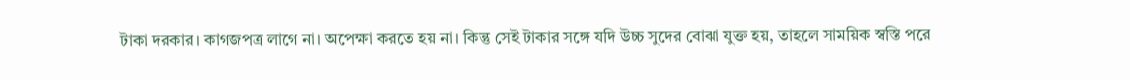টাকা দরকার। কাগজপত্র লাগে না। অপেক্ষা করতে হয় না। কিন্তু সেই টাকার সঙ্গে যদি উচ্চ সুদের বোঝা যুক্ত হয়, তাহলে সাময়িক স্বস্তি পরে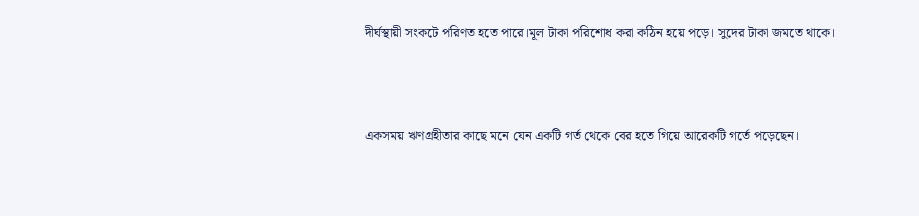দীর্ঘস্থায়ী সংকটে পরিণত হতে পারে।মূল টাকা পরিশোধ করা কঠিন হয়ে পড়ে। সুদের টাকা জমতে থাকে।



একসময় ঋণগ্রহীতার কাছে মনে যেন একটি গর্ত থেকে বের হতে গিয়ে আরেকটি গর্তে পড়েছেন।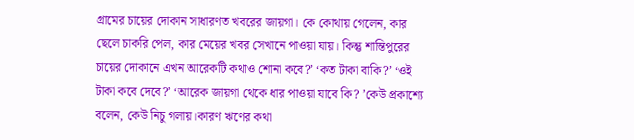গ্রামের চায়ের দোকান সাধারণত খবরের জায়গা। কে কোথায় গেলেন, কার ছেলে চাকরি পেল, কার মেয়ের খবর সেখানে পাওয়া যায়। কিন্তু শান্তিপুরের চায়ের দোকানে এখন আরেকটি কথাও শোনা কবে?’ ‘কত টাকা বাকি?’ ‘ওই টাকা কবে দেবে?’ ‘আরেক জায়গা থেকে ধার পাওয়া যাবে কি? ’কেউ প্রকাশ্যে বলেন, কেউ নিচু গলায়।কারণ ঋণের কথা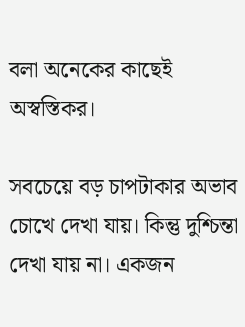বলা অনেকের কাছেই অস্বস্তিকর।

সবচেয়ে বড় চাপটাকার অভাব চোখে দেখা যায়। কিন্তু দুশ্চিন্তা দেখা যায় না। একজন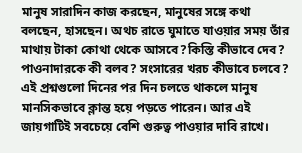মানুষ সারাদিন কাজ করছেন, মানুষের সঙ্গে কথা বলছেন, হাসছেন। অথচ রাতে ঘুমাতে যাওয়ার সময় তাঁর মাথায় টাকা কোথা থেকে আসবে?কিস্তি কীভাবে দেব? পাওনাদারকে কী বলব? সংসারের খরচ কীভাবে চলবে? এই প্রশ্নগুলো দিনের পর দিন চলতে থাকলে মানুষ মানসিকভাবে ক্লান্ত হয়ে পড়তে পারেন। আর এই জায়গাটিই সবচেয়ে বেশি গুরুত্ব পাওয়ার দাবি রাখে।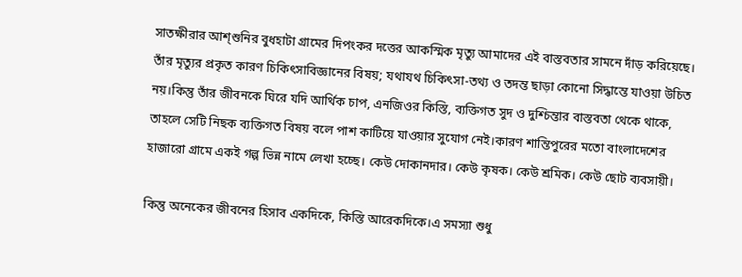সাতক্ষীরার আশ্শুনির বুধহাটা গ্রামের দিপংকর দত্তের আকস্মিক মৃত্যু আমাদের এই বাস্তবতার সামনে দাঁড় করিয়েছে। তাঁর মৃত্যুর প্রকৃত কারণ চিকিৎসাবিজ্ঞানের বিষয়; যথাযথ চিকিৎসা-তথ্য ও তদন্ত ছাড়া কোনো সিদ্ধান্তে যাওয়া উচিত নয়।কিন্তু তাঁর জীবনকে ঘিরে যদি আর্থিক চাপ, এনজিওর কিস্তি, ব্যক্তিগত সুদ ও দুশ্চিন্তার বাস্তবতা থেকে থাকে, তাহলে সেটি নিছক ব্যক্তিগত বিষয় বলে পাশ কাটিয়ে যাওয়ার সুযোগ নেই।কারণ শান্তিপুরের মতো বাংলাদেশের হাজারো গ্রামে একই গল্প ভিন্ন নামে লেখা হচ্ছে। কেউ দোকানদার। কেউ কৃষক। কেউ শ্রমিক। কেউ ছোট ব্যবসায়ী।

কিন্তু অনেকের জীবনের হিসাব একদিকে, কিস্তি আরেকদিকে।এ সমস্যা শুধু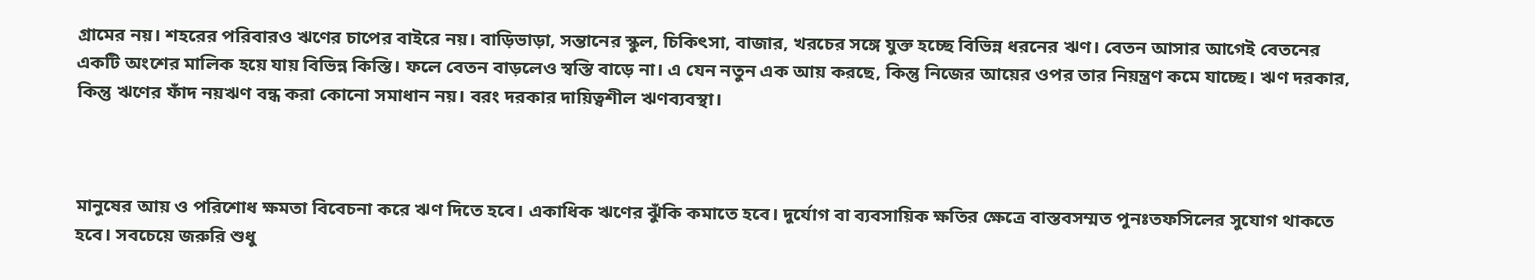গ্রামের নয়। শহরের পরিবারও ঋণের চাপের বাইরে নয়। বাড়িভাড়া, সন্তানের স্কুল, চিকিৎসা, বাজার, খরচের সঙ্গে যুক্ত হচ্ছে বিভিন্ন ধরনের ঋণ। বেতন আসার আগেই বেতনের একটি অংশের মালিক হয়ে যায় বিভিন্ন কিস্তি। ফলে বেতন বাড়লেও স্বস্তি বাড়ে না। এ যেন নতুন এক আয় করছে, কিন্তু নিজের আয়ের ওপর তার নিয়ন্ত্রণ কমে যাচ্ছে। ঋণ দরকার, কিন্তু ঋণের ফাঁদ নয়ঋণ বন্ধ করা কোনো সমাধান নয়। বরং দরকার দায়িত্বশীল ঋণব্যবস্থা।



মানুষের আয় ও পরিশোধ ক্ষমতা বিবেচনা করে ঋণ দিতে হবে। একাধিক ঋণের ঝুঁকি কমাতে হবে। দুর্যোগ বা ব্যবসায়িক ক্ষতির ক্ষেত্রে বাস্তবসম্মত পুনঃতফসিলের সুযোগ থাকতে হবে। সবচেয়ে জরুরি শুধু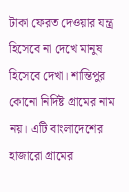টাকা ফেরত দেওয়ার যন্ত্র হিসেবে না দেখে মানুষ হিসেবে দেখা। শান্তিপুর কোনো নির্দিষ্ট গ্রামের নাম নয়। এটি বাংলাদেশের হাজারো গ্রামের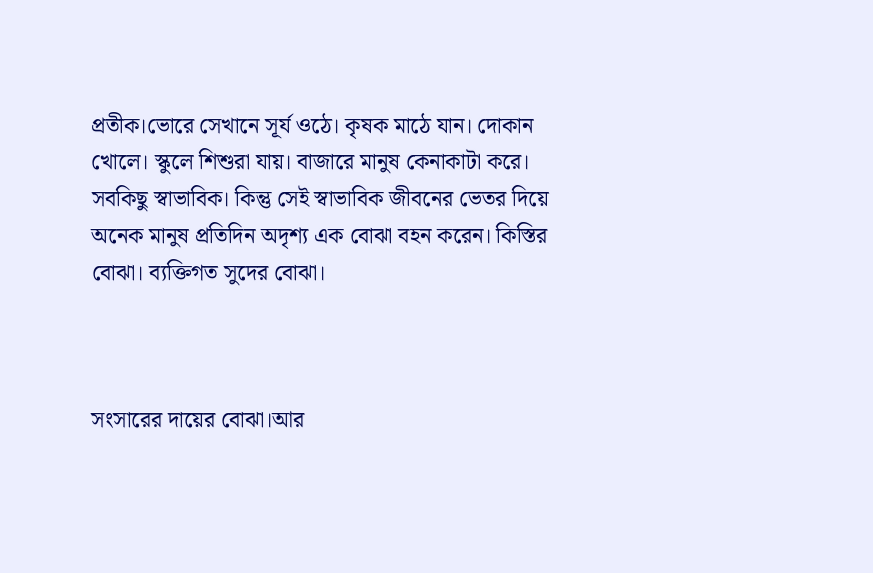প্রতীক।ভোরে সেখানে সূর্য ওঠে। কৃষক মাঠে যান। দোকান খোলে। স্কুলে শিশুরা যায়। বাজারে মানুষ কেনাকাটা করে। সবকিছু স্বাভাবিক। কিন্তু সেই স্বাভাবিক জীবনের ভেতর দিয়ে অনেক মানুষ প্রতিদিন অদৃশ্য এক বোঝা বহন করেন। কিস্তির বোঝা। ব্যক্তিগত সুদের বোঝা।



সংসারের দায়ের বোঝা।আর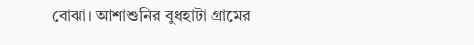বোঝা। আশাশুনির বুধহাটা গ্রামের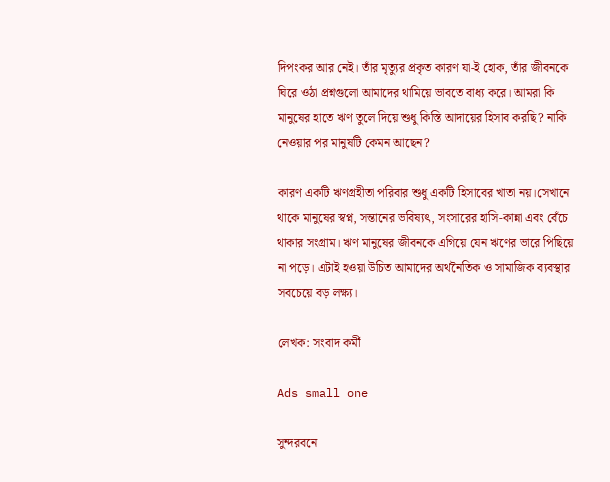দিপংকর আর নেই। তাঁর মৃত্যুর প্রকৃত কারণ যা-ই হোক, তাঁর জীবনকে ঘিরে ওঠা প্রশ্নগুলো আমাদের থামিয়ে ভাবতে বাধ্য করে। আমরা কি মানুষের হাতে ঋণ তুলে দিয়ে শুধু কিস্তি আদায়ের হিসাব করছি? নাকি নেওয়ার পর মানুষটি কেমন আছেন?

কারণ একটি ঋণগ্রহীতা পরিবার শুধু একটি হিসাবের খাতা নয়।সেখানে থাকে মানুষের স্বপ্ন, সন্তানের ভবিষ্যৎ, সংসারের হাসি-কান্না এবং বেঁচে থাকার সংগ্রাম। ঋণ মানুষের জীবনকে এগিয়ে যেন ঋণের ভারে পিছিয়ে না পড়ে। এটাই হওয়া উচিত আমাদের অর্থনৈতিক ও সামাজিক ব্যবস্থার সবচেয়ে বড় লক্ষ্য।

লেখক: সংবাদ কর্মী

Ads small one

সুন্দরবনে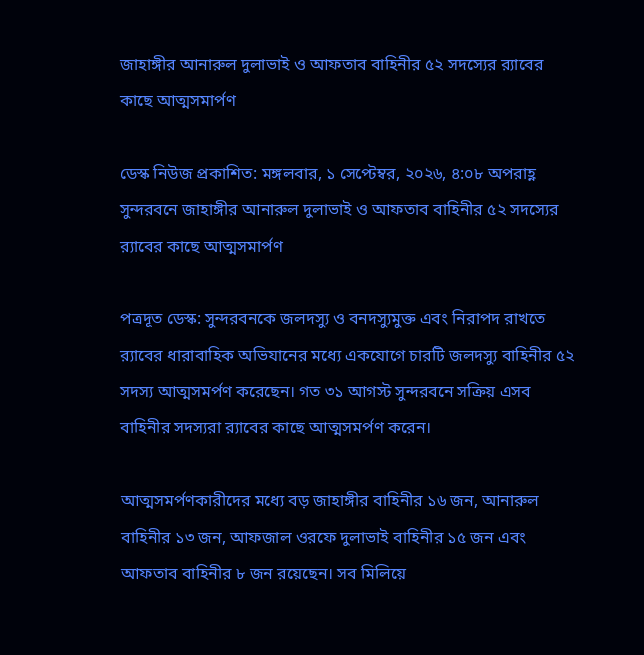জাহাঙ্গীর আনারুল দুলাভাই ও আফতাব বাহিনীর ৫২ সদস্যের র‌্যাবের কাছে আত্মসমার্পণ

ডেস্ক নিউজ প্রকাশিত: মঙ্গলবার, ১ সেপ্টেম্বর, ২০২৬, ৪:০৮ অপরাহ্ণ
সুন্দরবনে জাহাঙ্গীর আনারুল দুলাভাই ও আফতাব বাহিনীর ৫২ সদস্যের র‌্যাবের কাছে আত্মসমার্পণ

পত্রদূত ডেস্ক: সুন্দরবনকে জলদস্যু ও বনদস্যুমুক্ত এবং নিরাপদ রাখতে র‌্যাবের ধারাবাহিক অভিযানের মধ্যে একযোগে চারটি জলদস্যু বাহিনীর ৫২ সদস্য আত্মসমর্পণ করেছেন। গত ৩১ আগস্ট সুন্দরবনে সক্রিয় এসব বাহিনীর সদস্যরা র‌্যাবের কাছে আত্মসমর্পণ করেন।

আত্মসমর্পণকারীদের মধ্যে বড় জাহাঙ্গীর বাহিনীর ১৬ জন, আনারুল বাহিনীর ১৩ জন, আফজাল ওরফে দুলাভাই বাহিনীর ১৫ জন এবং আফতাব বাহিনীর ৮ জন রয়েছেন। সব মিলিয়ে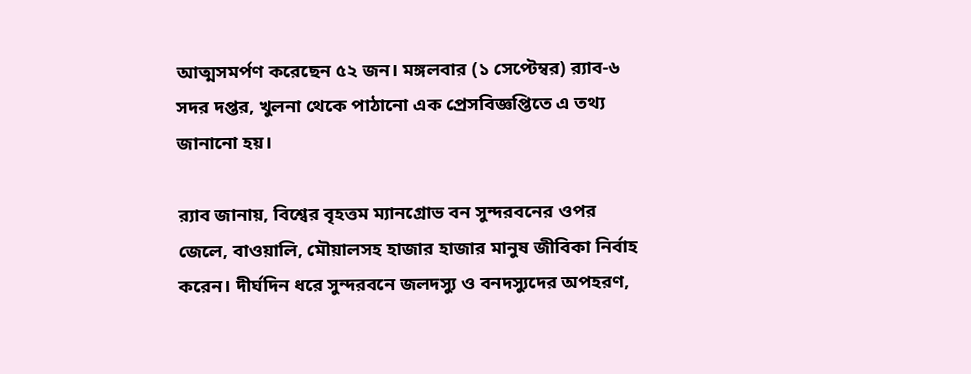আত্মসমর্পণ করেছেন ৫২ জন। মঙ্গলবার (১ সেপ্টেম্বর) র‌্যাব-৬ সদর দপ্তর, খুলনা থেকে পাঠানো এক প্রেসবিজ্ঞপ্তিতে এ তথ্য জানানো হয়।

র‌্যাব জানায়, বিশ্বের বৃহত্তম ম্যানগ্রোভ বন সুন্দরবনের ওপর জেলে, বাওয়ালি, মৌয়ালসহ হাজার হাজার মানুষ জীবিকা নির্বাহ করেন। দীর্ঘদিন ধরে সুন্দরবনে জলদস্যু ও বনদস্যুদের অপহরণ,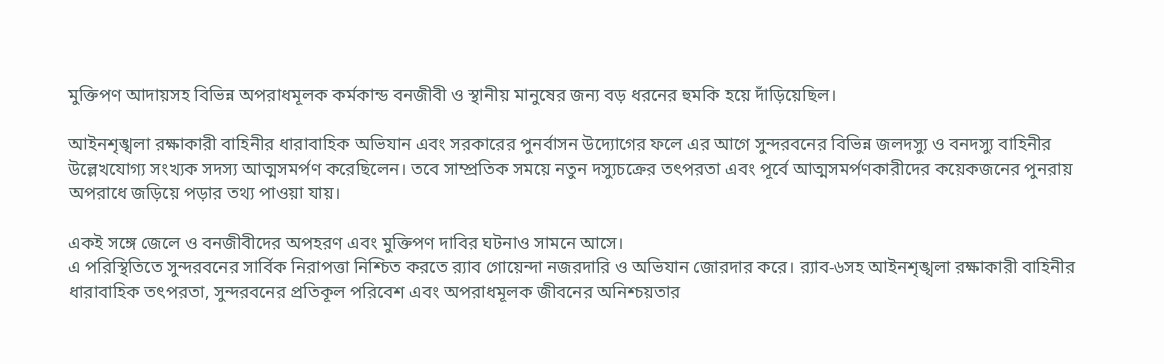মুক্তিপণ আদায়সহ বিভিন্ন অপরাধমূলক কর্মকান্ড বনজীবী ও স্থানীয় মানুষের জন্য বড় ধরনের হুমকি হয়ে দাঁড়িয়েছিল।

আইনশৃঙ্খলা রক্ষাকারী বাহিনীর ধারাবাহিক অভিযান এবং সরকারের পুনর্বাসন উদ্যোগের ফলে এর আগে সুন্দরবনের বিভিন্ন জলদস্যু ও বনদস্যু বাহিনীর উল্লেখযোগ্য সংখ্যক সদস্য আত্মসমর্পণ করেছিলেন। তবে সাম্প্রতিক সময়ে নতুন দস্যুচক্রের তৎপরতা এবং পূর্বে আত্মসমর্পণকারীদের কয়েকজনের পুনরায় অপরাধে জড়িয়ে পড়ার তথ্য পাওয়া যায়।

একই সঙ্গে জেলে ও বনজীবীদের অপহরণ এবং মুক্তিপণ দাবির ঘটনাও সামনে আসে।
এ পরিস্থিতিতে সুন্দরবনের সার্বিক নিরাপত্তা নিশ্চিত করতে র‌্যাব গোয়েন্দা নজরদারি ও অভিযান জোরদার করে। র‌্যাব-৬সহ আইনশৃঙ্খলা রক্ষাকারী বাহিনীর ধারাবাহিক তৎপরতা, সুন্দরবনের প্রতিকূল পরিবেশ এবং অপরাধমূলক জীবনের অনিশ্চয়তার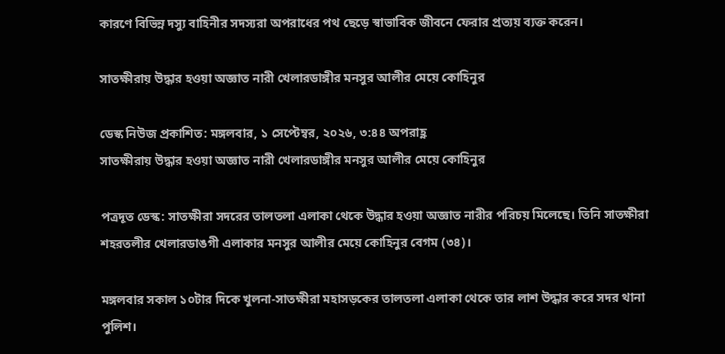কারণে বিভিন্ন দস্যু বাহিনীর সদস্যরা অপরাধের পথ ছেড়ে স্বাভাবিক জীবনে ফেরার প্রত্যয় ব্যক্ত করেন।

সাতক্ষীরায় উদ্ধার হওয়া অজ্ঞাত নারী খেলারডাঙ্গীর মনসুর আলীর মেয়ে কোহিনুর

ডেস্ক নিউজ প্রকাশিত: মঙ্গলবার, ১ সেপ্টেম্বর, ২০২৬, ৩:৪৪ অপরাহ্ণ
সাতক্ষীরায় উদ্ধার হওয়া অজ্ঞাত নারী খেলারডাঙ্গীর মনসুর আলীর মেয়ে কোহিনুর

পত্রদূত ডেস্ক: সাতক্ষীরা সদরের তালতলা এলাকা থেকে উদ্ধার হওয়া অজ্ঞাত নারীর পরিচয় মিলেছে। তিনি সাতক্ষীরা শহরতলীর খেলারডাঙগী এলাকার মনসুর আলীর মেয়ে কোহিনুর বেগম (৩৪)।

মঙ্গলবার সকাল ১০টার দিকে খুলনা-সাতক্ষীরা মহাসড়কের তালতলা এলাকা থেকে তার লাশ উদ্ধার করে সদর থানা পুলিশ।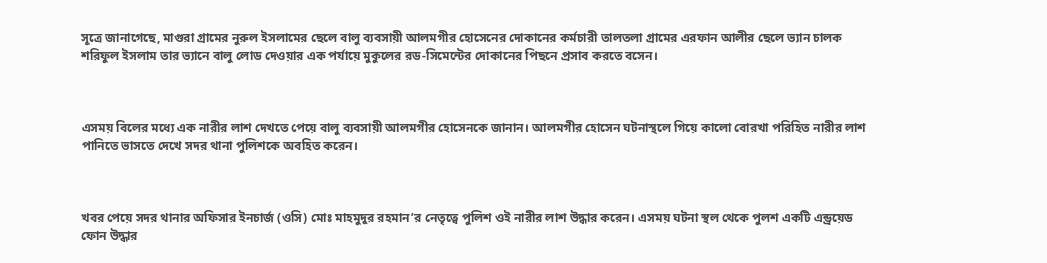সূত্রে জানাগেছে, মাগুরা গ্রামের নুরুল ইসলামের ছেলে বালু ব্যবসায়ী আলমগীর হোসেনের দোকানের কর্মচারী তালতলা গ্রামের এরফান আলীর ছেলে ভ্যান চালক শরিফুল ইসলাম তার ভ্যানে বালু লোড দেওয়ার এক পর্যায়ে মুকুলের রড-সিমেন্টের দোকানের পিছনে প্রসাব করতে বসেন।



এসময় বিলের মধ্যে এক নারীর লাশ দেখতে পেয়ে বালু ব্যবসায়ী আলমগীর হোসেনকে জানান। আলমগীর হোসেন ঘটনাস্থলে গিয়ে কালো বোরখা পরিহিত নারীর লাশ পানিতে ভাসতে দেখে সদর থানা পুলিশকে অবহিত করেন।



খবর পেয়ে সদর থানার অফিসার ইনচার্জ (ওসি) মোঃ মাহমুদুর রহমান’র নেতৃত্বে পুলিশ ওই নারীর লাশ উদ্ধার করেন। এসময় ঘটনা স্থল থেকে পুলশ একটি এন্ড্রয়েড ফোন উদ্ধার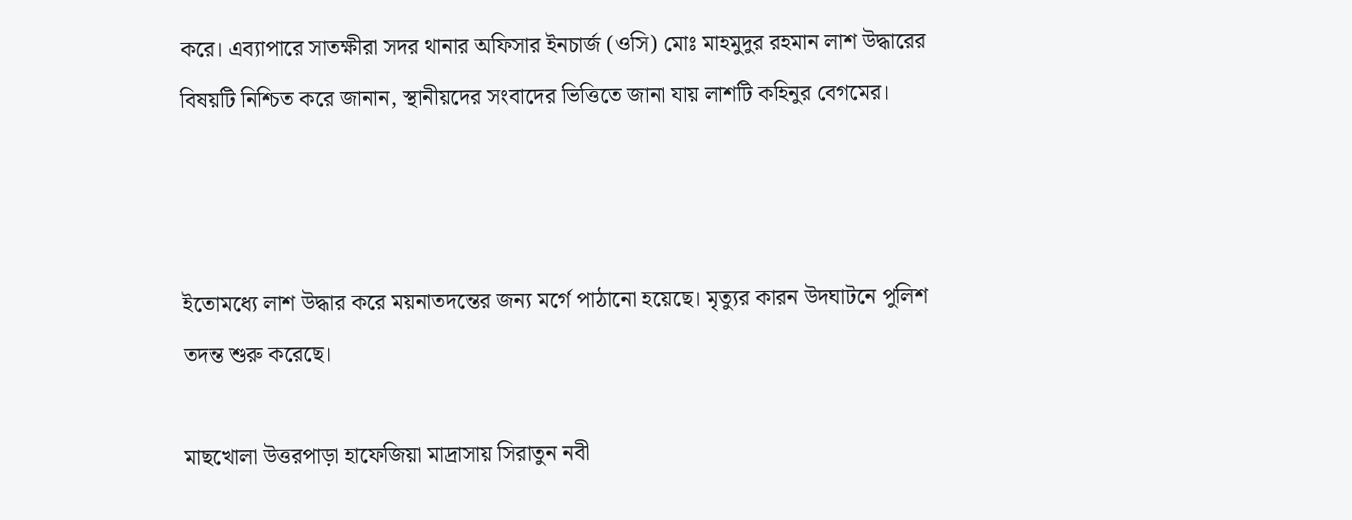করে। এব্যাপারে সাতক্ষীরা সদর থানার অফিসার ইনচার্জ (ওসি) মোঃ মাহমুদুর রহমান লাশ উদ্ধারের বিষয়টি নিশ্চিত করে জানান, স্থানীয়দের সংবাদের ভিত্তিতে জানা যায় লাশটি কহিনুর বেগমের।



ইতোমধ্যে লাশ উদ্ধার করে ময়নাতদন্তের জন্য মর্গে পাঠানো হয়েছে। মৃত্যুর কারন উদঘাটনে পুলিশ তদন্ত শুরু করেছে।

মাছখোলা উত্তরপাড়া হাফেজিয়া মাদ্রাসায় সিরাতুন নবী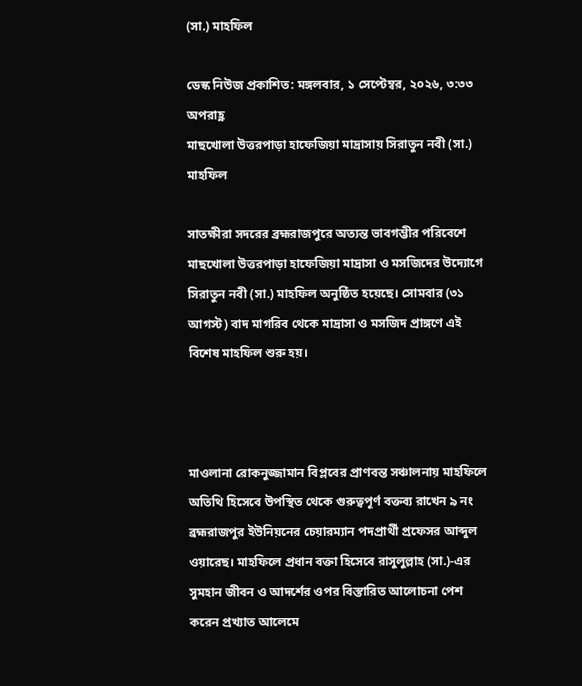(সা.) মাহফিল

ডেস্ক নিউজ প্রকাশিত: মঙ্গলবার, ১ সেপ্টেম্বর, ২০২৬, ৩:৩৩ অপরাহ্ণ
মাছখোলা উত্তরপাড়া হাফেজিয়া মাদ্রাসায় সিরাতুন নবী (সা.) মাহফিল

সাতক্ষীরা সদরের ব্রহ্মরাজপুরে অত্যন্ত ভাবগম্ভীর পরিবেশে মাছখোলা উত্তরপাড়া হাফেজিয়া মাদ্রাসা ও মসজিদের উদ্যোগে সিরাতুন নবী (সা.) মাহফিল অনুষ্ঠিত হয়েছে। সোমবার (৩১ আগস্ট) বাদ মাগরিব থেকে মাদ্রাসা ও মসজিদ প্রাঙ্গণে এই বিশেষ মাহফিল শুরু হয়।



মাওলানা রোকনুজ্জামান বিপ্লবের প্রাণবন্ত সঞ্চালনায় মাহফিলে অতিথি হিসেবে উপস্থিত থেকে গুরুত্বপূর্ণ বক্তব্য রাখেন ৯ নং ব্রহ্মরাজপুর ইউনিয়নের চেয়ারম্যান পদপ্রার্থী প্রফেসর আব্দুল ওয়ারেছ। মাহফিলে প্রধান বক্তা হিসেবে রাসুলুল্লাহ (সা.)-এর সুমহান জীবন ও আদর্শের ওপর বিস্তারিত আলোচনা পেশ করেন প্রখ্যাত আলেমে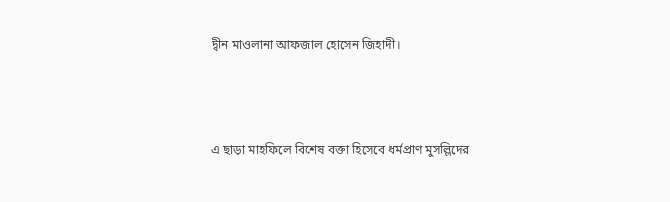দ্বীন মাওলানা আফজাল হোসেন জিহাদী।



এ ছাড়া মাহফিলে বিশেষ বক্তা হিসেবে ধর্মপ্রাণ মুসল্লিদের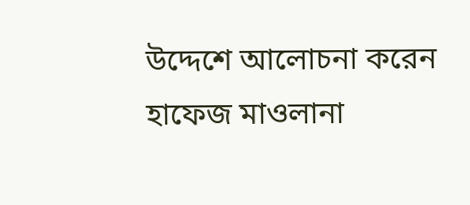উদ্দেশে আলোচনা করেন হাফেজ মাওলানা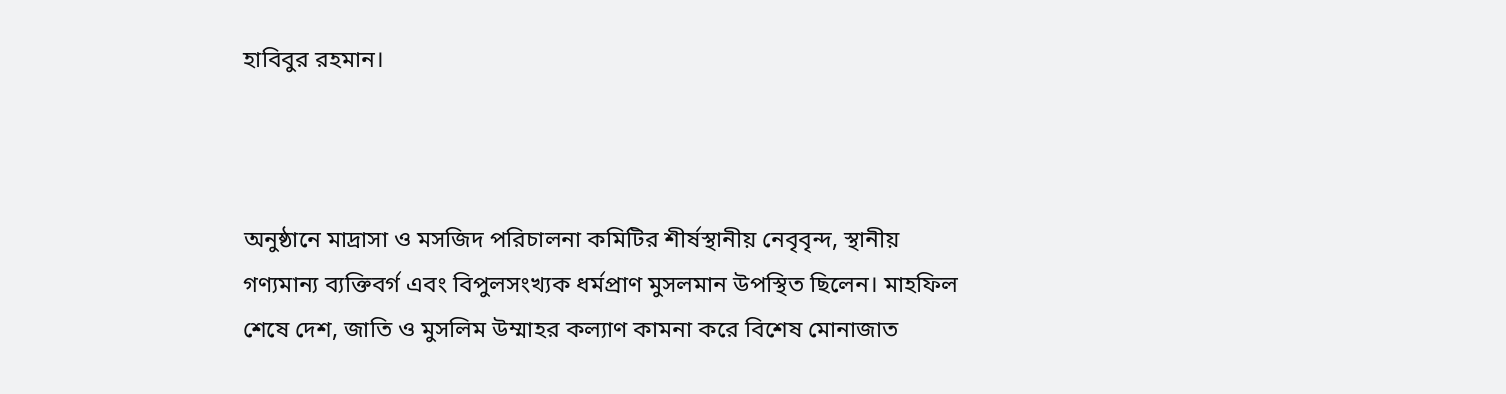হাবিবুর রহমান।



অনুষ্ঠানে মাদ্রাসা ও মসজিদ পরিচালনা কমিটির শীর্ষস্থানীয় নেবৃবৃন্দ, স্থানীয় গণ্যমান্য ব্যক্তিবর্গ এবং বিপুলসংখ্যক ধর্মপ্রাণ মুসলমান উপস্থিত ছিলেন। মাহফিল শেষে দেশ, জাতি ও মুসলিম উম্মাহর কল্যাণ কামনা করে বিশেষ মোনাজাত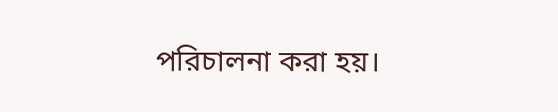পরিচালনা করা হয়।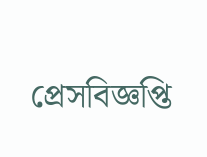প্রেসবিজ্ঞপ্তি